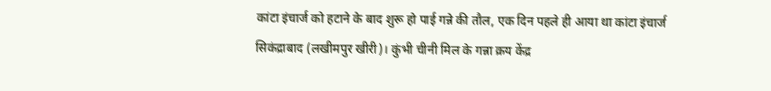कांटा इंचार्ज को हटाने के बाद शुरू हो पाई गन्ने की तौल, एक दिन पहले ही आया था कांटा इंचार्ज
सिकंद्राबाद (लखीमपुर खीरी)। कुंभी चीनी मिल के गन्ना क्रय केंद्र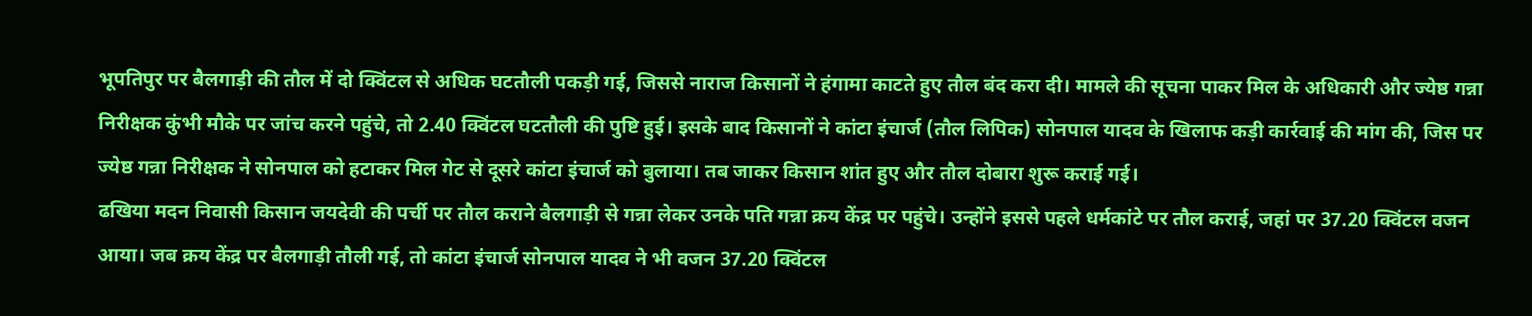भूपतिपुर पर बैलगाड़ी की तौल में दो क्विंटल से अधिक घटतौली पकड़ी गई, जिससे नाराज किसानों ने हंगामा काटते हुए तौल बंद करा दी। मामले की सूचना पाकर मिल के अधिकारी और ज्येष्ठ गन्ना निरीक्षक कुंभी मौके पर जांच करने पहुंचे, तो 2.40 क्विंटल घटतौली की पुष्टि हुई। इसके बाद किसानों ने कांटा इंचार्ज (तौल लिपिक) सोनपाल यादव के खिलाफ कड़ी कार्रवाई की मांग की, जिस पर ज्येष्ठ गन्ना निरीक्षक ने सोनपाल को हटाकर मिल गेट से दूसरे कांटा इंचार्ज को बुलाया। तब जाकर किसान शांत हुए और तौल दोबारा शुरू कराई गई।
ढखिया मदन निवासी किसान जयदेवी की पर्ची पर तौल कराने बैलगाड़ी से गन्ना लेकर उनके पति गन्ना क्रय केंद्र पर पहुंचे। उन्होंने इससे पहले धर्मकांटे पर तौल कराई, जहां पर 37.20 क्विंटल वजन आया। जब क्रय केंद्र पर बैलगाड़ी तौली गई, तो कांटा इंचार्ज सोनपाल यादव ने भी वजन 37.20 क्विंटल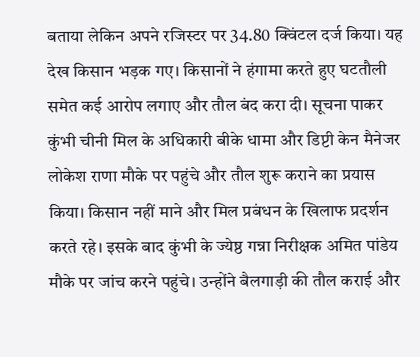बताया लेकिन अपने रजिस्टर पर 34.80 क्विंटल दर्ज किया। यह देख किसान भड़क गए। किसानों ने हंगामा करते हुए घटतौली समेत कई आरोप लगाए और तौल बंद करा दी। सूचना पाकर कुंभी चीनी मिल के अधिकारी बीके धामा और डिप्टी केन मैनेजर लोकेश राणा मौके पर पहुंचे और तौल शुरू कराने का प्रयास किया। किसान नहीं माने और मिल प्रबंधन के खिलाफ प्रदर्शन करते रहे। इसके बाद कुंभी के ज्येष्ठ गन्ना निरीक्षक अमित पांडेय मौके पर जांच करने पहुंचे। उन्होंने बैलगाड़ी की तौल कराई और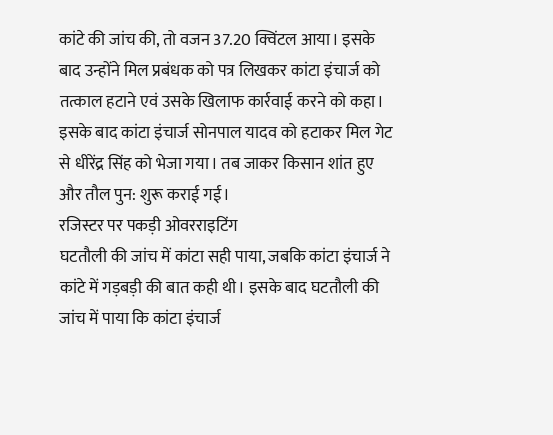कांटे की जांच की, तो वजन 37.20 क्विंटल आया। इसके बाद उन्होंने मिल प्रबंधक को पत्र लिखकर कांटा इंचार्ज को तत्काल हटाने एवं उसके खिलाफ कार्रवाई करने को कहा। इसके बाद कांटा इंचार्ज सोनपाल यादव को हटाकर मिल गेट से धीरेंद्र सिंह को भेजा गया। तब जाकर किसान शांत हुए और तौल पुन: शुरू कराई गई।
रजिस्टर पर पकड़ी ओवरराइटिंग
घटतौली की जांच में कांटा सही पाया, जबकि कांटा इंचार्ज ने कांटे में गड़बड़ी की बात कही थी। इसके बाद घटतौली की जांच में पाया कि कांटा इंचार्ज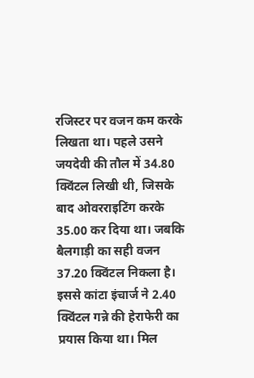रजिस्टर पर वजन कम करके लिखता था। पहले उसने जयदेवी की तौल में 34.80 क्विंटल लिखी थी, जिसके बाद ओवरराइटिंग करके 35.00 कर दिया था। जबकि बैलगाड़ी का सही वजन 37.20 क्विंटल निकला है। इससे कांटा इंचार्ज ने 2.40 क्विंटल गन्ने की हेराफेरी का प्रयास किया था। मिल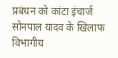प्रबंधन को कांटा इंचार्ज सोनपाल यादव के खिलाफ विभागीय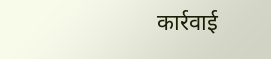कार्रवाई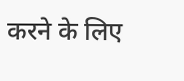करने के लिए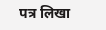पत्र लिखा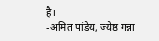है।
-अमित पांडेय, ज्येष्ठ गन्ना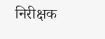निरीक्षक